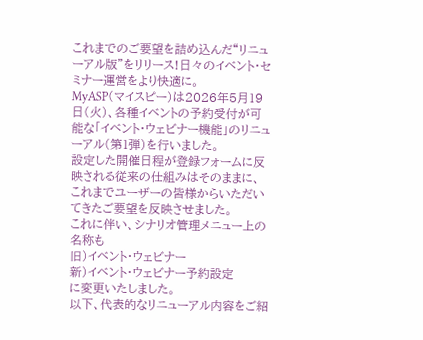これまでのご要望を詰め込んだ“リニューアル版”をリリース!日々のイベント・セミナー運営をより快適に。
MyASP(マイスピー)は2026年5月19日(火)、各種イベントの予約受付が可能な「イベント・ウェビナー機能」のリニューアル(第1弾)を行いました。
設定した開催日程が登録フォームに反映される従来の仕組みはそのままに、
これまでユーザーの皆様からいただいてきたご要望を反映させました。
これに伴い、シナリオ管理メニュー上の名称も
旧)イベント・ウェビナー
新)イベント・ウェビナー予約設定
に変更いたしました。
以下、代表的なリニューアル内容をご紹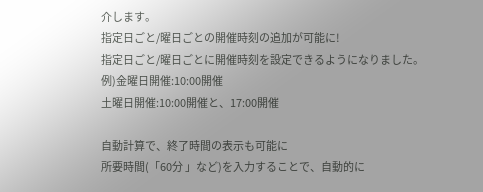介します。
指定日ごと/曜日ごとの開催時刻の追加が可能に!
指定日ごと/曜日ごとに開催時刻を設定できるようになりました。
例)金曜日開催:10:00開催
土曜日開催:10:00開催と、17:00開催

自動計算で、終了時間の表示も可能に
所要時間(「60分 」など)を入力することで、自動的に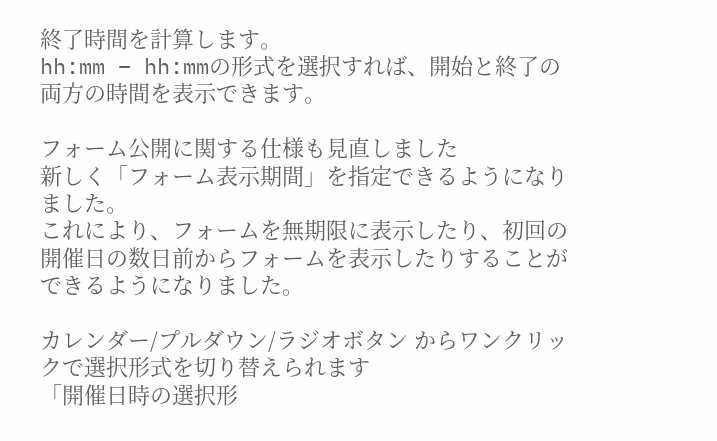終了時間を計算します。
hh:mm – hh:mmの形式を選択すれば、開始と終了の両方の時間を表示できます。

フォーム公開に関する仕様も見直しました
新しく「フォーム表示期間」を指定できるようになりました。
これにより、フォームを無期限に表示したり、初回の開催日の数日前からフォームを表示したりすることができるようになりました。

カレンダー/プルダウン/ラジオボタン からワンクリックで選択形式を切り替えられます
「開催日時の選択形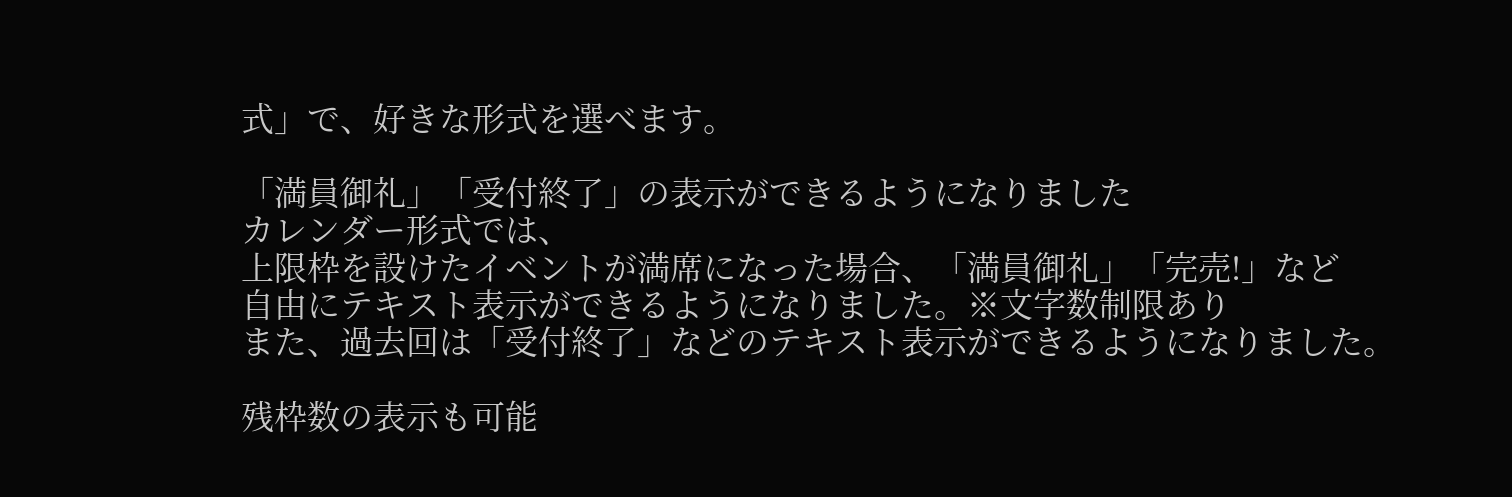式」で、好きな形式を選べます。

「満員御礼」「受付終了」の表示ができるようになりました
カレンダー形式では、
上限枠を設けたイベントが満席になった場合、「満員御礼」「完売!」など
自由にテキスト表示ができるようになりました。※文字数制限あり
また、過去回は「受付終了」などのテキスト表示ができるようになりました。

残枠数の表示も可能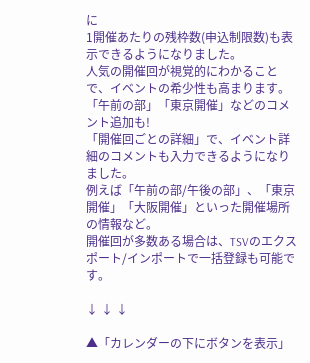に
1開催あたりの残枠数(申込制限数)も表示できるようになりました。
人気の開催回が視覚的にわかることで、イベントの希少性も高まります。
「午前の部」「東京開催」などのコメント追加も!
「開催回ごとの詳細」で、イベント詳細のコメントも入力できるようになりました。
例えば「午前の部/午後の部」、「東京開催」「大阪開催」といった開催場所の情報など。
開催回が多数ある場合は、TSVのエクスポート/インポートで一括登録も可能です。

↓ ↓ ↓

▲「カレンダーの下にボタンを表示」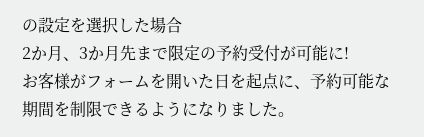の設定を選択した場合
2か月、3か月先まで限定の予約受付が可能に!
お客様がフォームを開いた日を起点に、予約可能な期間を制限できるようになりました。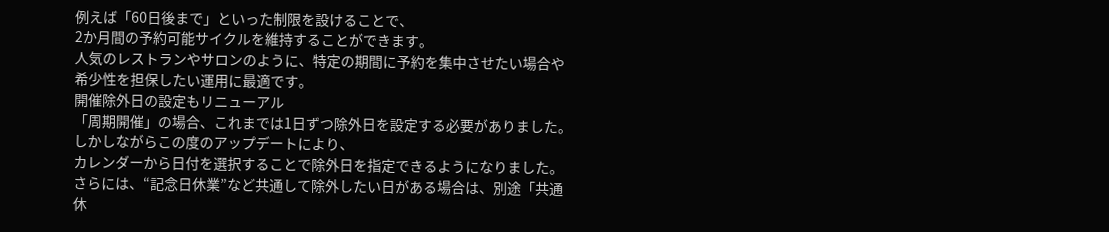例えば「60日後まで」といった制限を設けることで、
2か月間の予約可能サイクルを維持することができます。
人気のレストランやサロンのように、特定の期間に予約を集中させたい場合や
希少性を担保したい運用に最適です。
開催除外日の設定もリニューアル
「周期開催」の場合、これまでは1日ずつ除外日を設定する必要がありました。
しかしながらこの度のアップデートにより、
カレンダーから日付を選択することで除外日を指定できるようになりました。
さらには、“記念日休業”など共通して除外したい日がある場合は、別途「共通休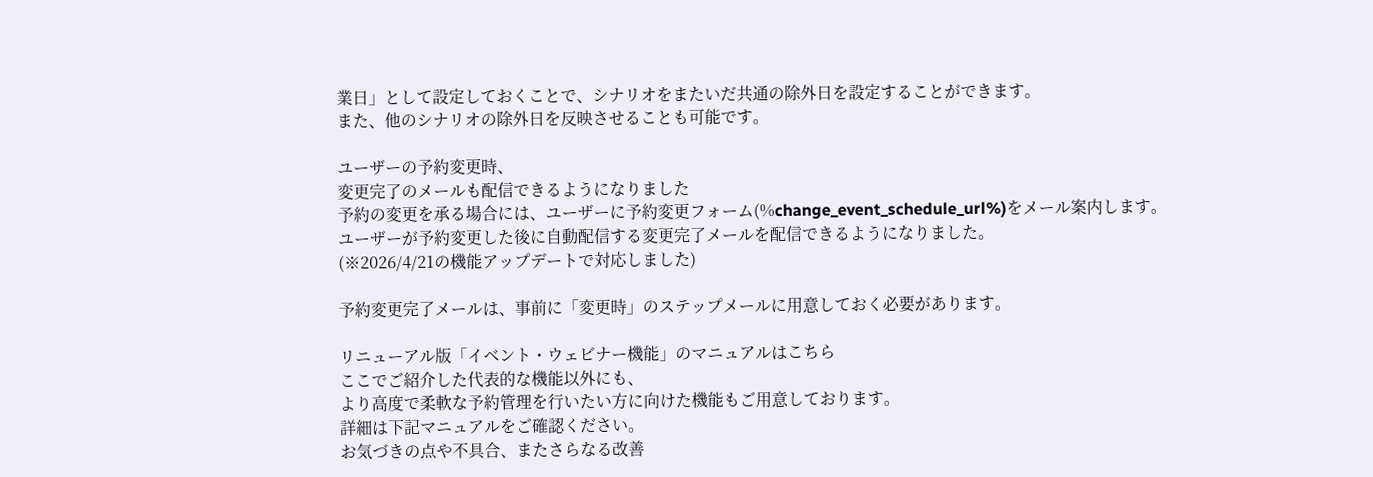業日」として設定しておくことで、シナリオをまたいだ共通の除外日を設定することができます。
また、他のシナリオの除外日を反映させることも可能です。

ユーザーの予約変更時、
変更完了のメールも配信できるようになりました
予約の変更を承る場合には、ユーザーに予約変更フォーム(%change_event_schedule_url%)をメール案内します。
ユーザーが予約変更した後に自動配信する変更完了メールを配信できるようになりました。
(※2026/4/21の機能アップデートで対応しました)

予約変更完了メールは、事前に「変更時」のステップメールに用意しておく必要があります。

リニューアル版「イベント・ウェビナー機能」のマニュアルはこちら
ここでご紹介した代表的な機能以外にも、
より高度で柔軟な予約管理を行いたい方に向けた機能もご用意しております。
詳細は下記マニュアルをご確認ください。
お気づきの点や不具合、またさらなる改善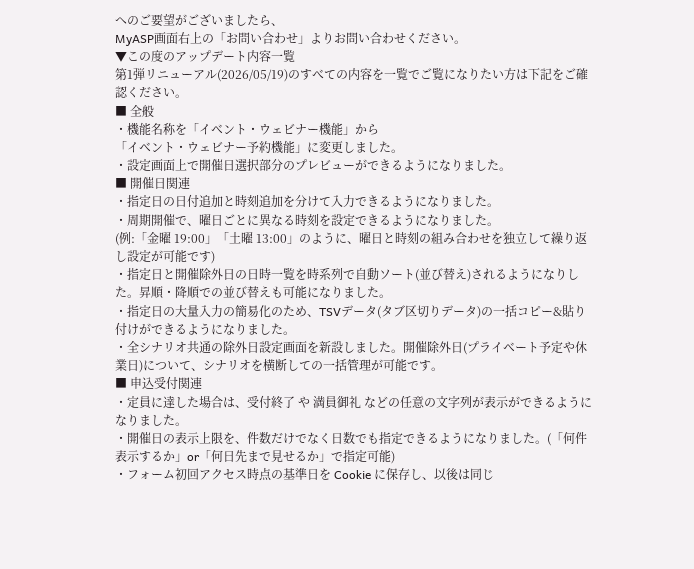へのご要望がございましたら、
MyASP画面右上の「お問い合わせ」よりお問い合わせください。
▼この度のアップデート内容一覧
第1弾リニューアル(2026/05/19)のすべての内容を一覧でご覧になりたい方は下記をご確認ください。
■ 全般
・機能名称を「イベント・ウェビナー機能」から
「イベント・ウェビナー予約機能」に変更しました。
・設定画面上で開催日選択部分のプレビューができるようになりました。
■ 開催日関連
・指定日の日付追加と時刻追加を分けて入力できるようになりました。
・周期開催で、曜日ごとに異なる時刻を設定できるようになりました。
(例:「金曜 19:00」「土曜 13:00」のように、曜日と時刻の組み合わせを独立して繰り返し設定が可能です)
・指定日と開催除外日の日時一覧を時系列で自動ソート(並び替え)されるようになりした。昇順・降順での並び替えも可能になりました。
・指定日の大量入力の簡易化のため、TSVデータ(タブ区切りデータ)の一括コピー&貼り付けができるようになりました。
・全シナリオ共通の除外日設定画面を新設しました。開催除外日(プライベート予定や休業日)について、シナリオを横断しての一括管理が可能です。
■ 申込受付関連
・定員に達した場合は、受付終了 や 満員御礼 などの任意の文字列が表示ができるようになりました。
・開催日の表示上限を、件数だけでなく日数でも指定できるようになりました。(「何件表示するか」or「何日先まで見せるか」で指定可能)
・フォーム初回アクセス時点の基準日を Cookie に保存し、以後は同じ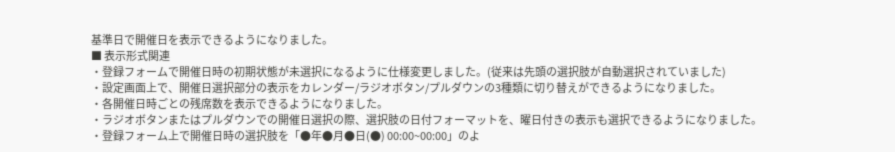基準日で開催日を表示できるようになりました。
■ 表示形式関連
・登録フォームで開催日時の初期状態が未選択になるように仕様変更しました。(従来は先頭の選択肢が自動選択されていました)
・設定画面上で、開催日選択部分の表示をカレンダー/ラジオボタン/プルダウンの3種類に切り替えができるようになりました。
・各開催日時ごとの残席数を表示できるようになりました。
・ラジオボタンまたはプルダウンでの開催日選択の際、選択肢の日付フォーマットを、曜日付きの表示も選択できるようになりました。
・登録フォーム上で開催日時の選択肢を「●年●月●日(●) 00:00~00:00」のよ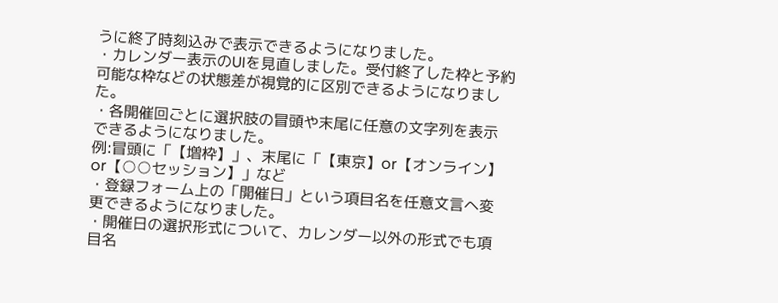うに終了時刻込みで表示できるようになりました。
・カレンダー表示のUIを見直しました。受付終了した枠と予約可能な枠などの状態差が視覚的に区別できるようになりました。
・各開催回ごとに選択肢の冒頭や末尾に任意の文字列を表示できるようになりました。
例:冒頭に「【増枠】」、末尾に「【東京】or【オンライン】or【○○セッション】」など
・登録フォーム上の「開催日」という項目名を任意文言へ変更できるようになりました。
・開催日の選択形式について、カレンダー以外の形式でも項目名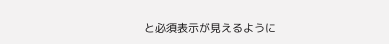と必須表示が見えるように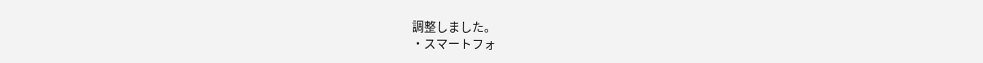調整しました。
・スマートフォ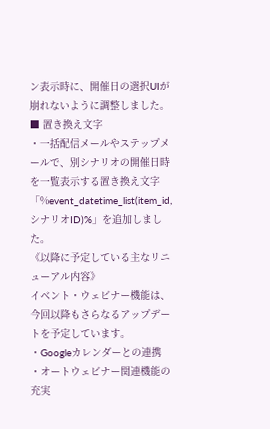ン表示時に、開催日の選択UIが崩れないように調整しました。
■ 置き換え文字
・一括配信メールやステップメールで、別シナリオの開催日時を一覧表示する置き換え文字「%event_datetime_list(item_id,シナリオID)%」を追加しました。
《以降に予定している主なリニューアル内容》
イベント・ウェビナー機能は、今回以降もさらなるアップデートを予定しています。
・Googleカレンダーとの連携
・オートウェビナー関連機能の充実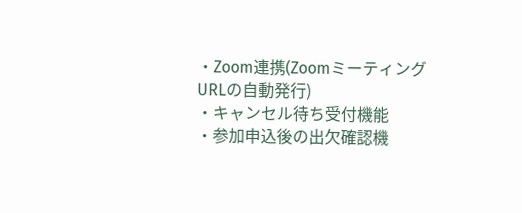・Zoom連携(ZoomミーティングURLの自動発行)
・キャンセル待ち受付機能
・参加申込後の出欠確認機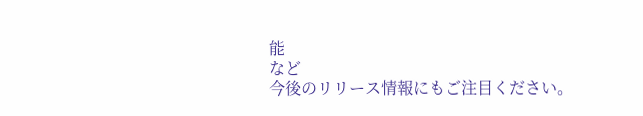能
など
今後のリリース情報にもご注目ください。